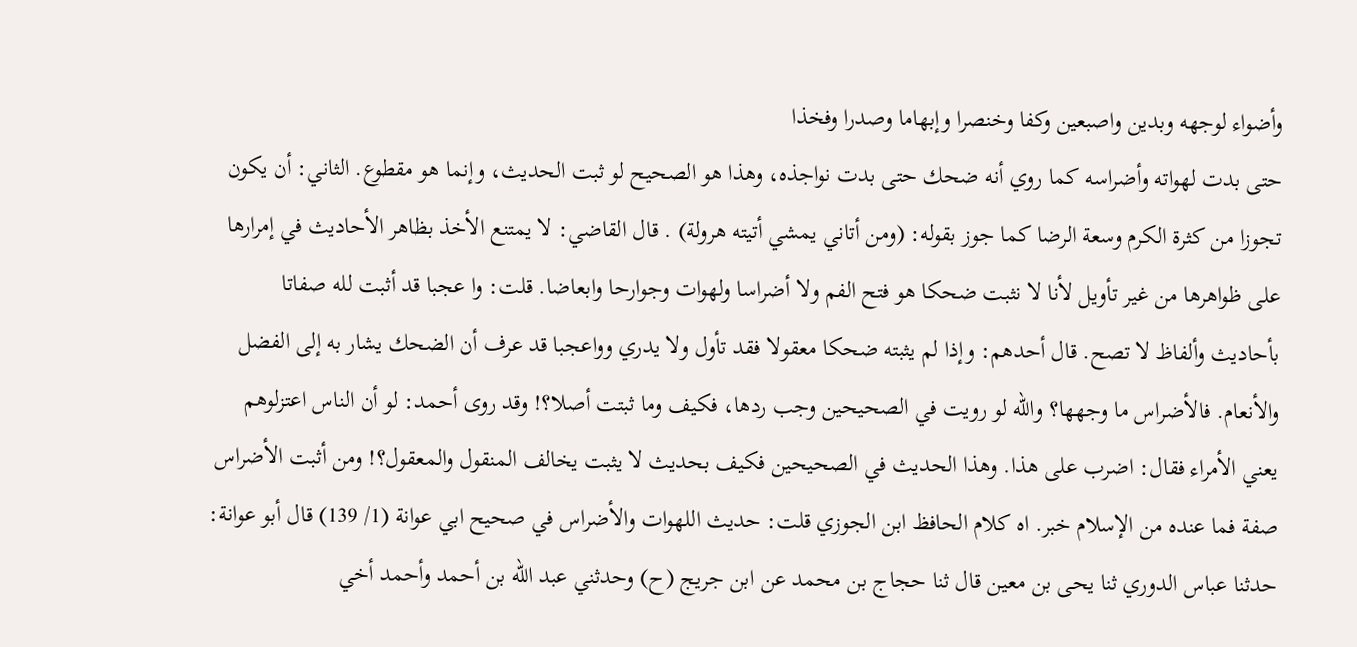وأضواء لوجهه وبدين واصبعين وكفا وخنصرا وإبهاما وصدرا وفخذا
حتى بدت لهواته وأضراسه كما روي أنه ضحك حتى بدت نواجذه، وهذا هو الصحيح لو ثبت الحديث، وإنما هو مقطوع. الثاني: أن يكون تجوزا من كثرة الكرم وسعة الرضا كما جوز بقوله: (ومن أتاني يمشي أتيته هرولة) . قال القاضي: لا يمتنع الأخذ بظاهر الأحاديث في إمرارها على ظواهرها من غير تأويل لأنا لا نثبت ضحكا هو فتح الفم ولا أضراسا ولهوات وجوارحا وابعاضا. قلت: وا عجبا قد أثبت لله صفاتا بأحاديث وألفاظ لا تصح. قال أحدهم: وإذا لم يثبته ضحكا معقولا فقد تأول ولا يدري وواعجبا قد عرف أن الضحك يشار به إلى الفضل والأنعام. فالأضراس ما وجهها؟ والله لو رويت في الصحيحين وجب ردها، فكيف وما ثبتت أصلا؟! وقد روى أحمد: لو أن الناس اعتزلوهم يعني الأمراء فقال: اضرب على هذا. وهذا الحديث في الصحيحين فكيف بحديث لا يثبت يخالف المنقول والمعقول؟! ومن أثبت الأضراس صفة فما عنده من الإسلام خبر. اه كلام الحافظ ابن الجوزي قلت: حديث اللهوات والأضراس في صحيح ابي عوانة (1/ 139) قال أبو عوانة: حدثنا عباس الدوري ثنا يحى بن معين قال ثنا حجاج بن محمد عن ابن جريج (ح) وحدثني عبد الله بن أحمد وأحمد أخي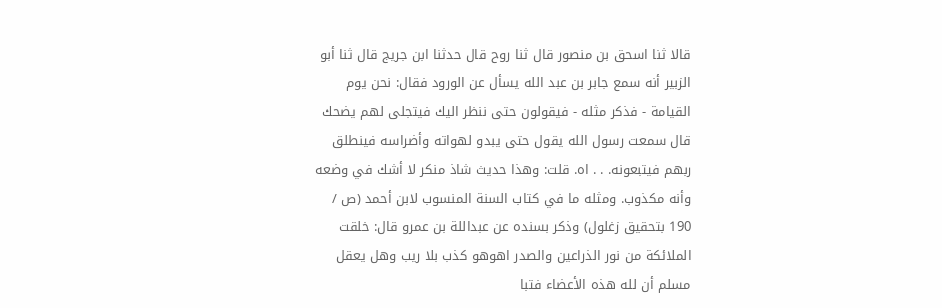قالا ثنا اسحق بن منصور قال ثنا روح قال حدثنا ابن جريج قال ثنا أبو الزبير أنه سمع جابر بن عبد الله يسأل عن الورود فقال: نحن يوم القيامة - فذكر مثله - فيقولون حتى ننظر اليك فيتجلى لهم يضحك قال سمعت رسول الله يقول حتى يبدو لهواته وأضراسه فينطلق ربهم فيتبعونه. . . اه. قلت: وهذا حديث شاذ منكر لا أشك في وضعه وأنه مكذوب. ومثله ما في كتاب السنة المنسوب لابن أحمد (ص / 190 بتحقيق زغلول) وذكر بسنده عن عبداللة بن عمرو قال: خلقت الملائكة من نور الذراعين والصدر اهوهو كذب بلا ريب وهل يعقل مسلم أن لله هذه الأعضاء فتبا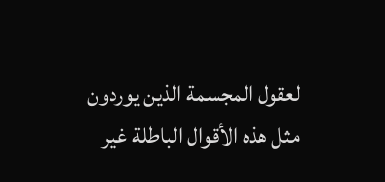لعقول المجسمة الذين يوردون مثل هذه الأقوال الباطلة غير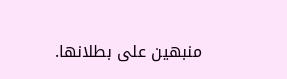منبهين على بطلانها.